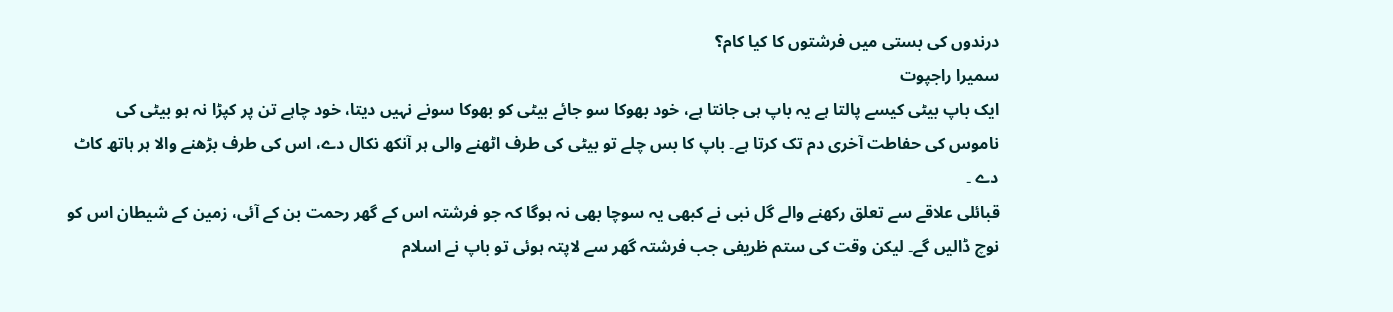درندوں کی بستی میں فرشتوں کا کیا کام؟
سمیرا راجپوت
ایک باپ بیٹی کیسے پالتا ہے یہ باپ ہی جانتا ہے، خود بھوکا سو جائے بیٹی کو بھوکا سونے نہیں دیتا، خود چاہے تن پر کپڑا نہ ہو بیٹی کی ناموس کی حفاطت آخری دم تک کرتا ہے۔ باپ کا بس چلے تو بیٹی کی طرف اٹھنے والی ہر آنکھ نکال دے، اس کی طرف بڑھنے والا ہر ہاتھ کاٹ دے ۔
قبائلی علاقے سے تعلق رکھنے والے گل نبی نے کبھی یہ سوچا بھی نہ ہوگا کہ جو فرشتہ اس کے گھر رحمت بن کے آئی، زمین کے شیطان اس کو نوچ ڈالیں گے۔ لیکن وقت کی ستم ظریفی جب فرشتہ گھر سے لاپتہ ہوئی تو باپ نے اسلام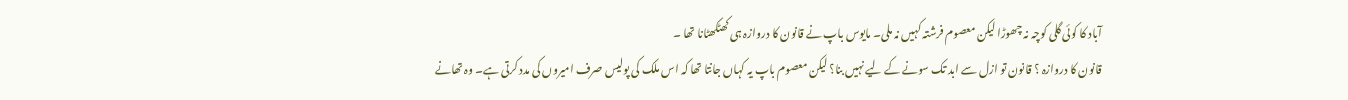آباد کا کوئی گلی کوچہ نہ چھوڑا لیکن معصوم فرشتہ کہیں نہ ملی۔ مایوس باپ نے قانون کا دروازہ ہی کھٹکھٹانا تھا ۔
قانون کا دروازہ ؟ قانون تو ازل سے ابد تک سونے کے لیے نہیں بنا؟ لیکن معصوم باپ یہ کہاں جانتا تھا کہ اس ملک کی پولیس صرف امیروں کی مدد کرتی ہے۔ وہ تھانے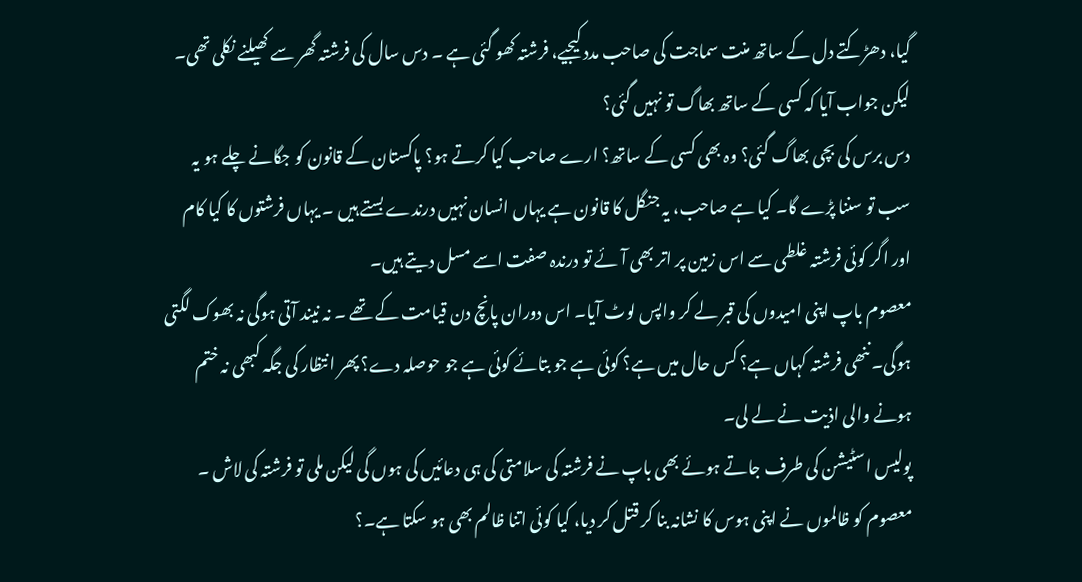گیا، دھڑکتے دل کے ساتھ منت سماجت کی صاحب مدد کیجیے، فرشتہ کھو گئی ہے ۔ دس سال کی فرشتہ گھر سے کھیلنے نکلی تھی۔ لیکن جواب آیا کہ کسی کے ساتھ بھاگ تو نہیں گئی؟
دس برس کی بچی بھاگ گئی؟ وہ بھی کسی کے ساتھ؟ ارے صاحب کیا کرتے ہو؟ پاکستان کے قانون کو جگانے چلے ہو یہ سب تو سننا پڑے گا۔ کیا ہے صاحب، یہ جنگل کا قانون ہے یہاں انسان نہیں درندے بستے ہیں ۔ یہاں فرشتوں کا کیا کام اور اگر کوئی فرشتہ غلطی سے اس زمین پر اتر بھی آئے تو درندہ صفت اسے مسل دیتے ہیں۔
معصوم باپ اپنی امیدوں کی قبر لے کر واپس لوٹ آیا۔ اس دوران پانچ دن قیامت کے تھے ۔ نہ نیند آتی ہوگی نہ بھوک لگتی ہوگی۔ ننھی فرشتہ کہاں ہے؟ کس حال میں ہے؟ کوئی ہے جو بتائے کوئی ہے جو حوصلہ دے؟ پھر انتظار کی جگہ کبھی نہ ختم ہونے والی اذیت نے لے لی۔
پولیس اسٹیشن کی طرف جاتے ہوئے بھی باپ نے فرشتہ کی سلامتی کی ہی دعائیں کی ہوں گی لیکن ملی تو فرشتہ کی لاش ۔ معصوم کو ظالموں نے اپنی ہوس کا نشانہ بنا کر قتل کر دیا، کیا کوئی اتنا ظالم بھی ہو سکتا ہے۔؟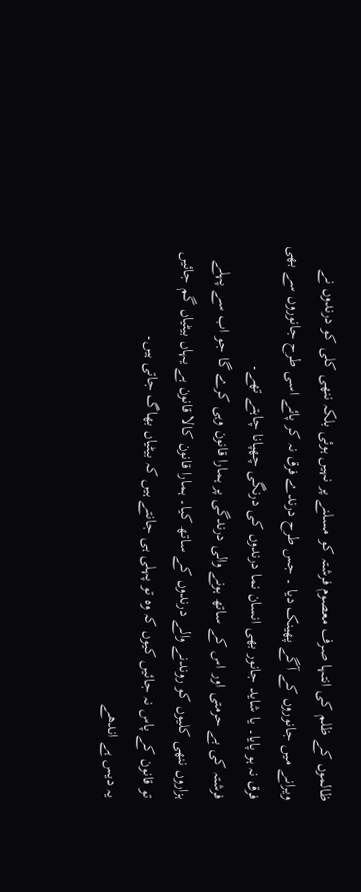ظالموں کے ظلم کی انتہا صرف معصوم فرشتہ کو مسلنے پر نہیں ہوئی بلکہ ننھی کلی کو درندوں نے ویرانے میں جانوروں کے آگے پھینک دیا ۔ جس طرح درندے فرق نہ کر پائے اسی طرح جانوروں سے بھی فرق نہ ہو پایا۔ یا شاید جانور بھی انسان نما درندوں کی درنگی چھپانا چاہتے تھے۔
فرشتہ کی بے حرمتی اور اس کے ساتھ ہونے والی درندگی پر ہمارا قانون وہی کرے گا جو اب سے پہلے ہزاروں ننھی کلیوں کو روندنے والے درندوں کے ساتھ کیا۔ ہمارا قانون کالا قانون ہے یہاں بیٹیاں گم جائیں تو قانون کے پاس نہ جائیں کیوں کہ وہ تو پہلی ہی جانتے ہیں کہ بیٹیاں بھاگ جاتی ہیں۔
یہ دیس ہے اندھے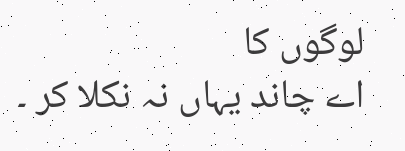لوگوں کا
اے چاند یہاں نہ نکلا کر ۔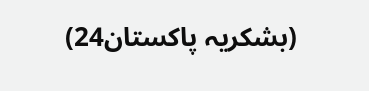(بشکریہ پاکستان24)